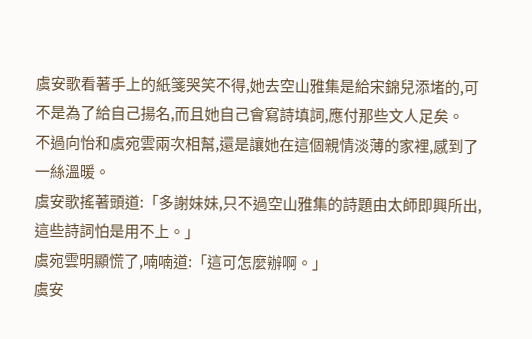虞安歌看著手上的紙箋哭笑不得,她去空山雅集是給宋錦兒添堵的,可不是為了給自己揚名,而且她自己會寫詩填詞,應付那些文人足矣。
不過向怡和虞宛雲兩次相幫,還是讓她在這個親情淡薄的家裡,感到了一絲溫暖。
虞安歌搖著頭道:「多謝妹妹,只不過空山雅集的詩題由太師即興所出,這些詩詞怕是用不上。」
虞宛雲明顯慌了,喃喃道:「這可怎麼辦啊。」
虞安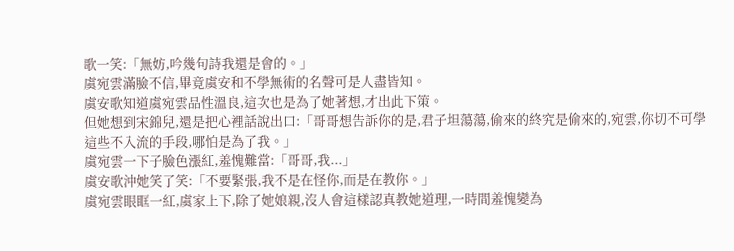歌一笑:「無妨,吟幾句詩我還是會的。」
虞宛雲滿臉不信,畢竟虞安和不學無術的名聲可是人盡皆知。
虞安歌知道虞宛雲品性溫良,這次也是為了她著想,才出此下策。
但她想到宋錦兒,還是把心裡話說出口:「哥哥想告訴你的是,君子坦蕩蕩,偷來的終究是偷來的,宛雲,你切不可學這些不入流的手段,哪怕是為了我。」
虞宛雲一下子臉色漲紅,羞愧難當:「哥哥,我...」
虞安歌沖她笑了笑:「不要緊張,我不是在怪你,而是在教你。」
虞宛雲眼眶一紅,虞家上下,除了她娘親,沒人會這樣認真教她道理,一時間羞愧變為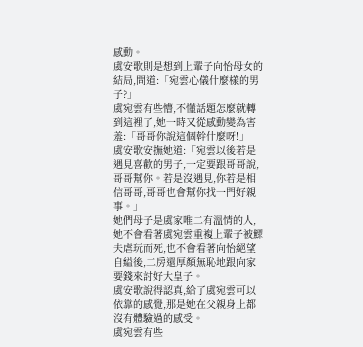感動。
虞安歌則是想到上輩子向怡母女的結局,問道:「宛雲心儀什麼樣的男子?」
虞宛雲有些懵,不懂話題怎麼就轉到這裡了,她一時又從感動變為害羞:「哥哥你說這個幹什麼呀!」
虞安歌安撫她道:「宛雲以後若是遇見喜歡的男子,一定要跟哥哥說,哥哥幫你。若是沒遇見,你若是相信哥哥,哥哥也會幫你找一門好親事。」
她們母子是虞家唯二有溫情的人,她不會看著虞宛雲重複上輩子被鰥夫虐玩而死,也不會看著向怡絕望自縊後,二房還厚顏無恥地跟向家要錢來討好大皇子。
虞安歌說得認真,給了虞宛雲可以依靠的感覺,那是她在父親身上都沒有體驗過的感受。
虞宛雲有些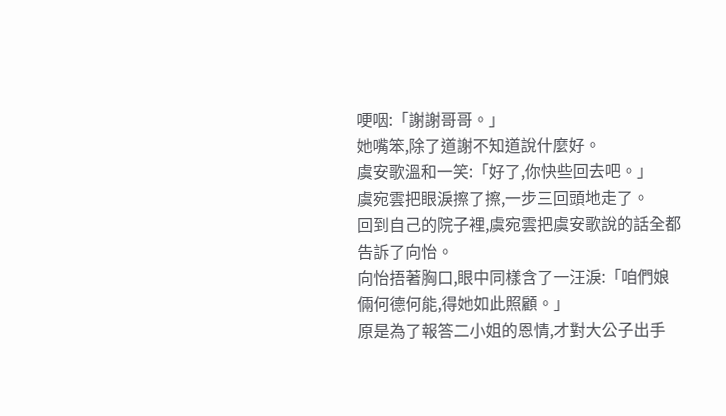哽咽:「謝謝哥哥。」
她嘴笨,除了道謝不知道說什麼好。
虞安歌溫和一笑:「好了,你快些回去吧。」
虞宛雲把眼淚擦了擦,一步三回頭地走了。
回到自己的院子裡,虞宛雲把虞安歌說的話全都告訴了向怡。
向怡捂著胸口,眼中同樣含了一汪淚:「咱們娘倆何德何能,得她如此照顧。」
原是為了報答二小姐的恩情,才對大公子出手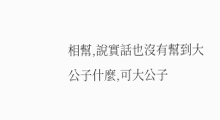相幫,說實話也沒有幫到大公子什麼,可大公子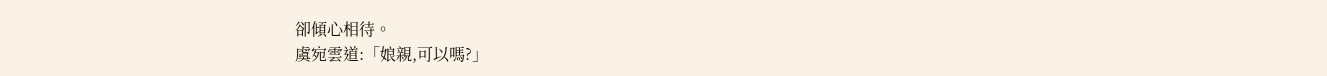卻傾心相待。
虞宛雲道:「娘親,可以嗎?」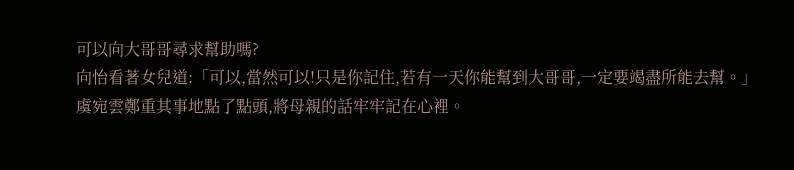可以向大哥哥尋求幫助嗎?
向怡看著女兒道:「可以,當然可以!只是你記住,若有一天你能幫到大哥哥,一定要竭盡所能去幫。」
虞宛雲鄭重其事地點了點頭,將母親的話牢牢記在心裡。